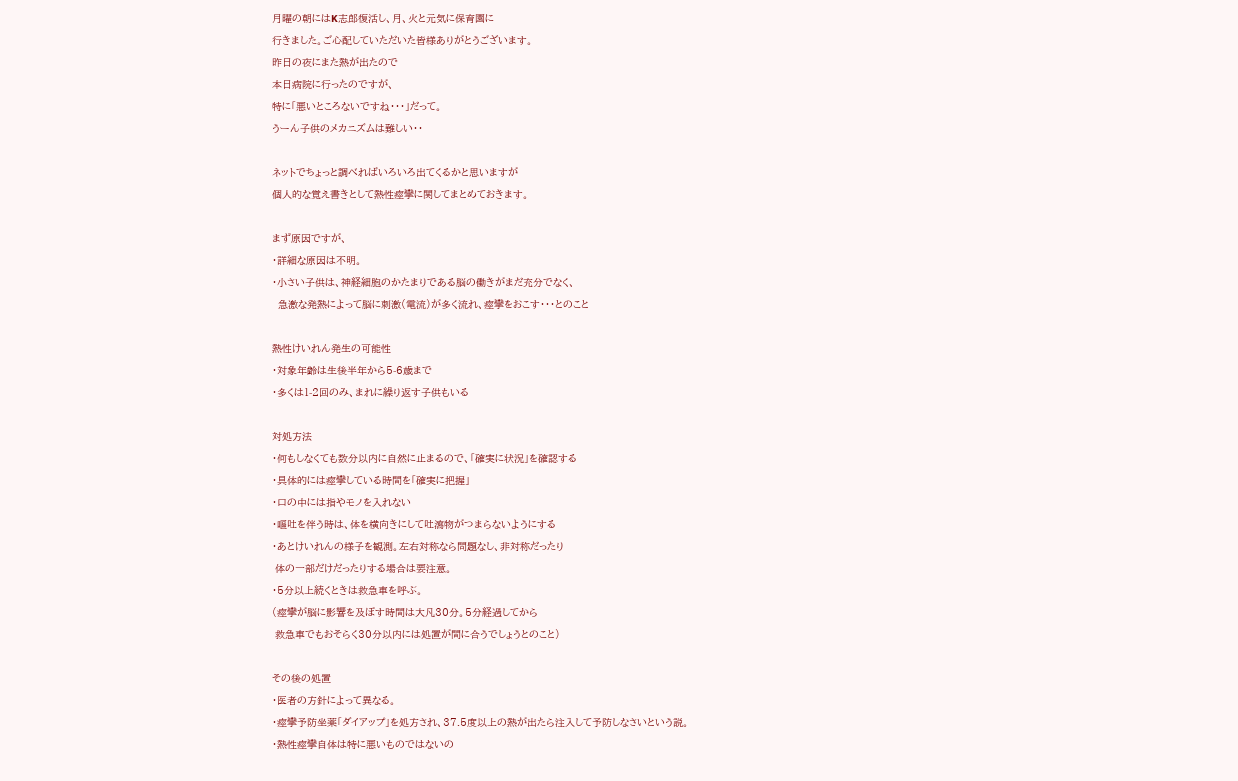月曜の朝にはK志郎復活し、月、火と元気に保育園に
行きました。ご心配していただいた皆様ありがとうございます。
昨日の夜にまた熱が出たので
本日病院に行ったのですが、
特に「悪いところないですね・・・」だって。
うーん子供のメカニズムは難しい・・

ネットでちょっと調べればいろいろ出てくるかと思いますが
個人的な覚え書きとして熱性痙攣に関してまとめておきます。

まず原因ですが、
・詳細な原因は不明。
・小さい子供は、神経細胞のかたまりである脳の働きがまだ充分でなく、
  急激な発熱によって脳に刺激(電流)が多く流れ、痙攣をおこす・・・とのこと

熱性けいれん発生の可能性
・対象年齢は生後半年から5-6歳まで
・多くは1-2回のみ、まれに繰り返す子供もいる

対処方法
・何もしなくても数分以内に自然に止まるので、「確実に状況」を確認する
・具体的には痙攣している時間を「確実に把握」
・口の中には指やモノを入れない
・嘔吐を伴う時は、体を横向きにして吐瀉物がつまらないようにする
・あとけいれんの様子を観測。左右対称なら問題なし、非対称だったり
 体の一部だけだったりする場合は要注意。
・5分以上続くときは救急車を呼ぶ。
(痙攣が脳に影響を及ぼす時間は大凡30分。5分経過してから
 救急車でもおそらく30分以内には処置が間に合うでしょうとのこと)

その後の処置
・医者の方針によって異なる。
・痙攣予防坐薬「ダイアップ」を処方され、37.5度以上の熱が出たら注入して予防しなさいという説。
・熱性痙攣自体は特に悪いものではないの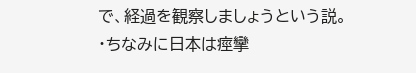で、経過を観察しましょうという説。
・ちなみに日本は痙攣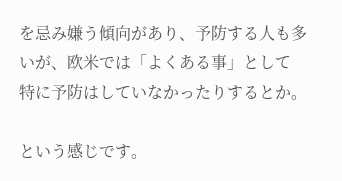を忌み嫌う傾向があり、予防する人も多いが、欧米では「よくある事」として
特に予防はしていなかったりするとか。

という感じです。